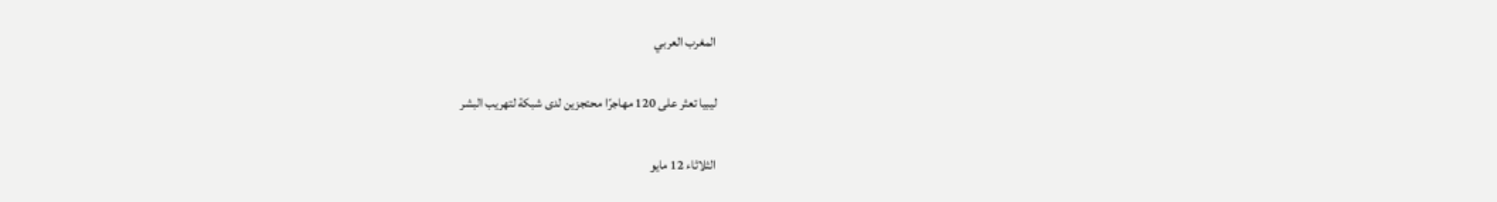المغرب العربي

ليبيا تعثر على 120 مهاجرًا محتجزين لدى شبكة لتهريب البشر

الثلاثاء 12 مايو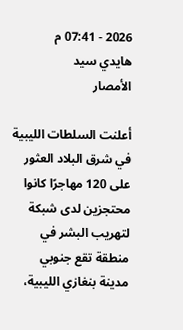2026 - 07:41 م
هايدي سيد
الأمصار

أعلنت السلطات الليبية في شرق البلاد العثور على 120 مهاجرًا كانوا محتجزين لدى شبكة لتهريب البشر في منطقة تقع جنوبي مدينة بنغازي الليبية،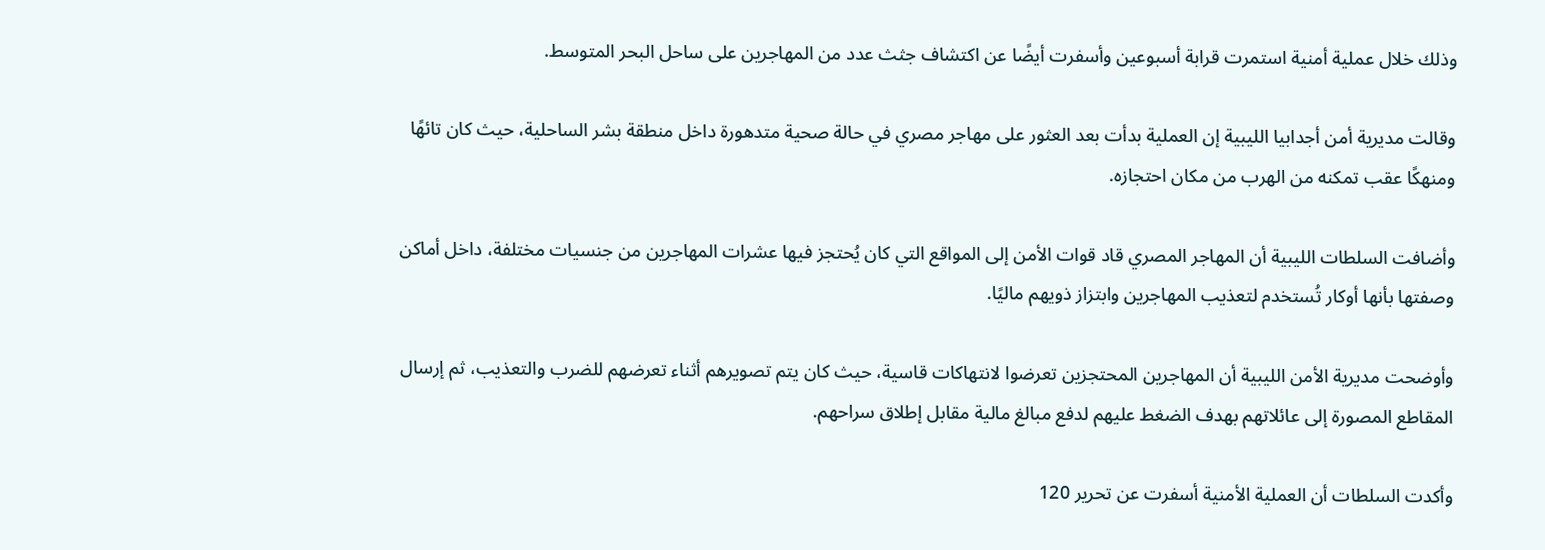وذلك خلال عملية أمنية استمرت قرابة أسبوعين وأسفرت أيضًا عن اكتشاف جثث عدد من المهاجرين على ساحل البحر المتوسط.

وقالت مديرية أمن أجدابيا الليبية إن العملية بدأت بعد العثور على مهاجر مصري في حالة صحية متدهورة داخل منطقة بشر الساحلية، حيث كان تائهًا ومنهكًا عقب تمكنه من الهرب من مكان احتجازه.

وأضافت السلطات الليبية أن المهاجر المصري قاد قوات الأمن إلى المواقع التي كان يُحتجز فيها عشرات المهاجرين من جنسيات مختلفة، داخل أماكن وصفتها بأنها أوكار تُستخدم لتعذيب المهاجرين وابتزاز ذويهم ماليًا.

وأوضحت مديرية الأمن الليبية أن المهاجرين المحتجزين تعرضوا لانتهاكات قاسية، حيث كان يتم تصويرهم أثناء تعرضهم للضرب والتعذيب، ثم إرسال المقاطع المصورة إلى عائلاتهم بهدف الضغط عليهم لدفع مبالغ مالية مقابل إطلاق سراحهم.

وأكدت السلطات أن العملية الأمنية أسفرت عن تحرير 120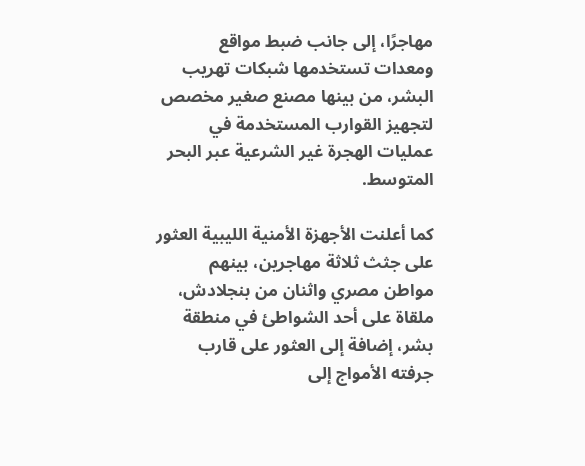مهاجرًا، إلى جانب ضبط مواقع ومعدات تستخدمها شبكات تهريب البشر، من بينها مصنع صغير مخصص لتجهيز القوارب المستخدمة في عمليات الهجرة غير الشرعية عبر البحر المتوسط.

كما أعلنت الأجهزة الأمنية الليبية العثور على جثث ثلاثة مهاجرين، بينهم مواطن مصري واثنان من بنجلادش، ملقاة على أحد الشواطئ في منطقة بشر، إضافة إلى العثور على قارب جرفته الأمواج إلى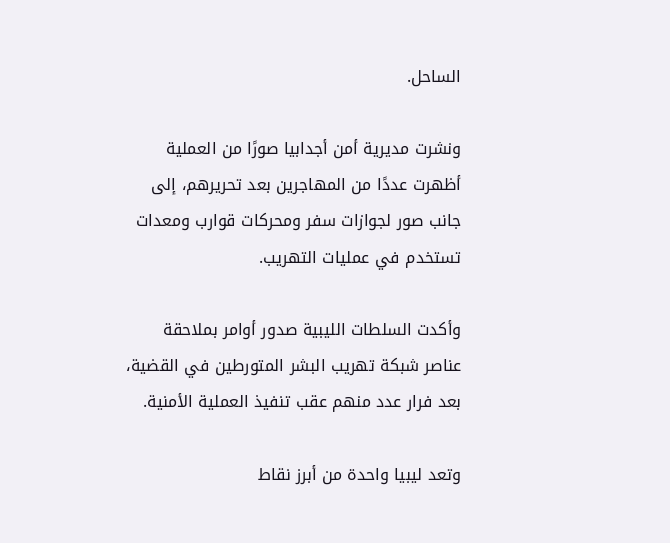الساحل.

ونشرت مديرية أمن أجدابيا صورًا من العملية أظهرت عددًا من المهاجرين بعد تحريرهم، إلى جانب صور لجوازات سفر ومحركات قوارب ومعدات تستخدم في عمليات التهريب.

وأكدت السلطات الليبية صدور أوامر بملاحقة عناصر شبكة تهريب البشر المتورطين في القضية، بعد فرار عدد منهم عقب تنفيذ العملية الأمنية.

وتعد ليبيا واحدة من أبرز نقاط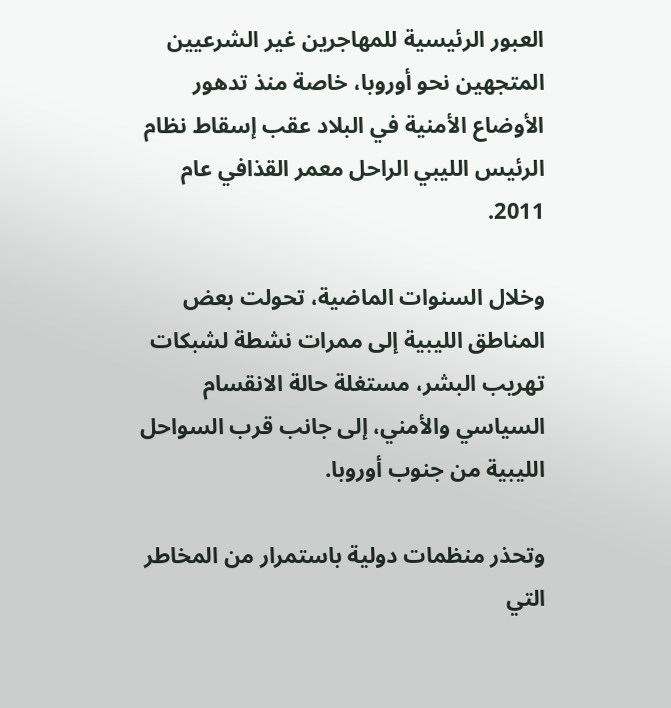العبور الرئيسية للمهاجرين غير الشرعيين المتجهين نحو أوروبا، خاصة منذ تدهور الأوضاع الأمنية في البلاد عقب إسقاط نظام الرئيس الليبي الراحل معمر القذافي عام 2011.

وخلال السنوات الماضية، تحولت بعض المناطق الليبية إلى ممرات نشطة لشبكات تهريب البشر، مستغلة حالة الانقسام السياسي والأمني، إلى جانب قرب السواحل الليبية من جنوب أوروبا.

وتحذر منظمات دولية باستمرار من المخاطر التي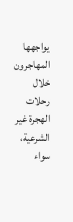يواجهها المهاجرون خلال رحلات الهجرة غير الشرعية، سواء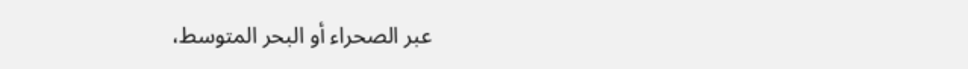عبر الصحراء أو البحر المتوسط،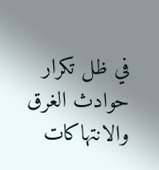في ظل تكرار حوادث الغرق والانتهاكات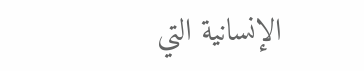الإنسانية التي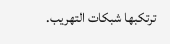ترتكبها شبكات التهريب.